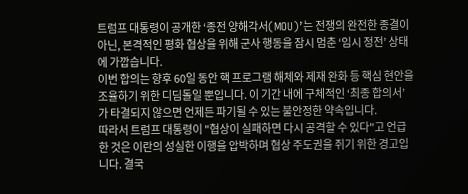트럼프 대통령이 공개한 ‘종전 양해각서(MOU)’는 전쟁의 완전한 종결이 아닌, 본격적인 평화 협상을 위해 군사 행동을 잠시 멈춘 ‘임시 정전’ 상태에 가깝습니다.
이번 합의는 향후 60일 동안 핵 프로그램 해체와 제재 완화 등 핵심 현안을 조율하기 위한 디딤돌일 뿐입니다. 이 기간 내에 구체적인 ‘최종 합의서’가 타결되지 않으면 언제든 파기될 수 있는 불안정한 약속입니다.
따라서 트럼프 대통령이 "협상이 실패하면 다시 공격할 수 있다"고 언급한 것은 이란의 성실한 이행을 압박하며 협상 주도권을 쥐기 위한 경고입니다. 결국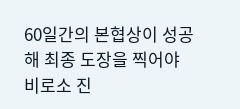60일간의 본협상이 성공해 최종 도장을 찍어야 비로소 진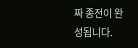짜 종전이 완성됩니다.